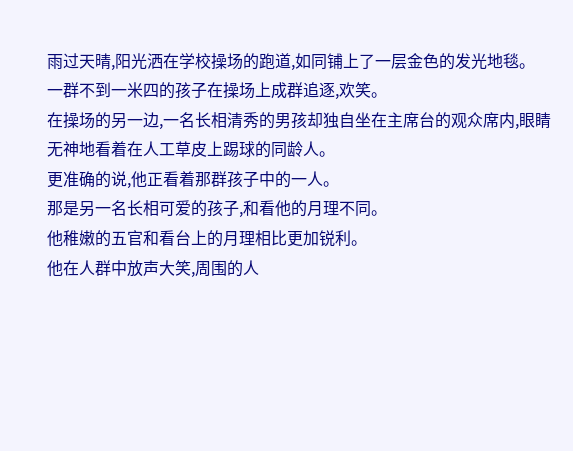雨过天晴,阳光洒在学校操场的跑道,如同铺上了一层金色的发光地毯。
一群不到一米四的孩子在操场上成群追逐,欢笑。
在操场的另一边,一名长相清秀的男孩却独自坐在主席台的观众席内,眼睛无神地看着在人工草皮上踢球的同龄人。
更准确的说,他正看着那群孩子中的一人。
那是另一名长相可爱的孩子,和看他的月理不同。
他稚嫩的五官和看台上的月理相比更加锐利。
他在人群中放声大笑,周围的人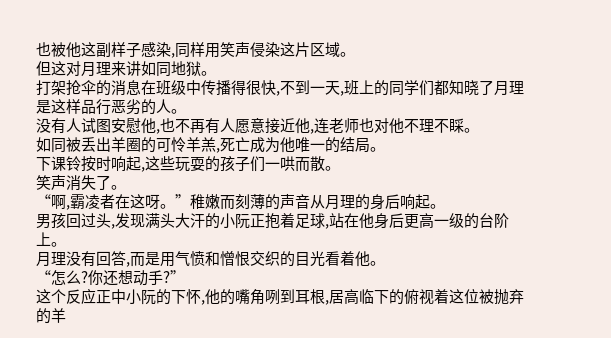也被他这副样子感染,同样用笑声侵染这片区域。
但这对月理来讲如同地狱。
打架抢伞的消息在班级中传播得很快,不到一天,班上的同学们都知晓了月理是这样品行恶劣的人。
没有人试图安慰他,也不再有人愿意接近他,连老师也对他不理不睬。
如同被丢出羊圈的可怜羊羔,死亡成为他唯一的结局。
下课铃按时响起,这些玩耍的孩子们一哄而散。
笑声消失了。
“啊,霸凌者在这呀。”稚嫩而刻薄的声音从月理的身后响起。
男孩回过头,发现满头大汗的小阮正抱着足球,站在他身后更高一级的台阶上。
月理没有回答,而是用气愤和憎恨交织的目光看着他。
“怎么?你还想动手?”
这个反应正中小阮的下怀,他的嘴角咧到耳根,居高临下的俯视着这位被抛弃的羊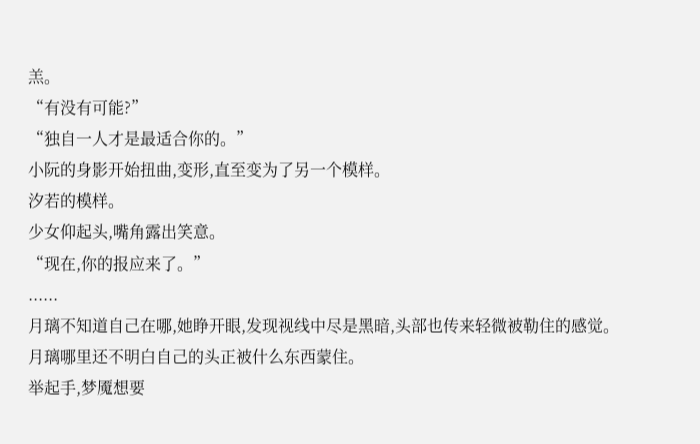羔。
“有没有可能?”
“独自一人才是最适合你的。”
小阮的身影开始扭曲,变形,直至变为了另一个模样。
汐若的模样。
少女仰起头,嘴角露出笑意。
“现在,你的报应来了。”
......
月璃不知道自己在哪,她睁开眼,发现视线中尽是黑暗,头部也传来轻微被勒住的感觉。
月璃哪里还不明白自己的头正被什么东西蒙住。
举起手,梦魇想要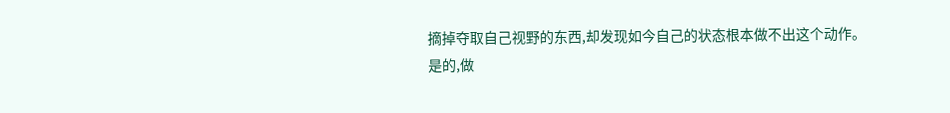摘掉夺取自己视野的东西,却发现如今自己的状态根本做不出这个动作。
是的,做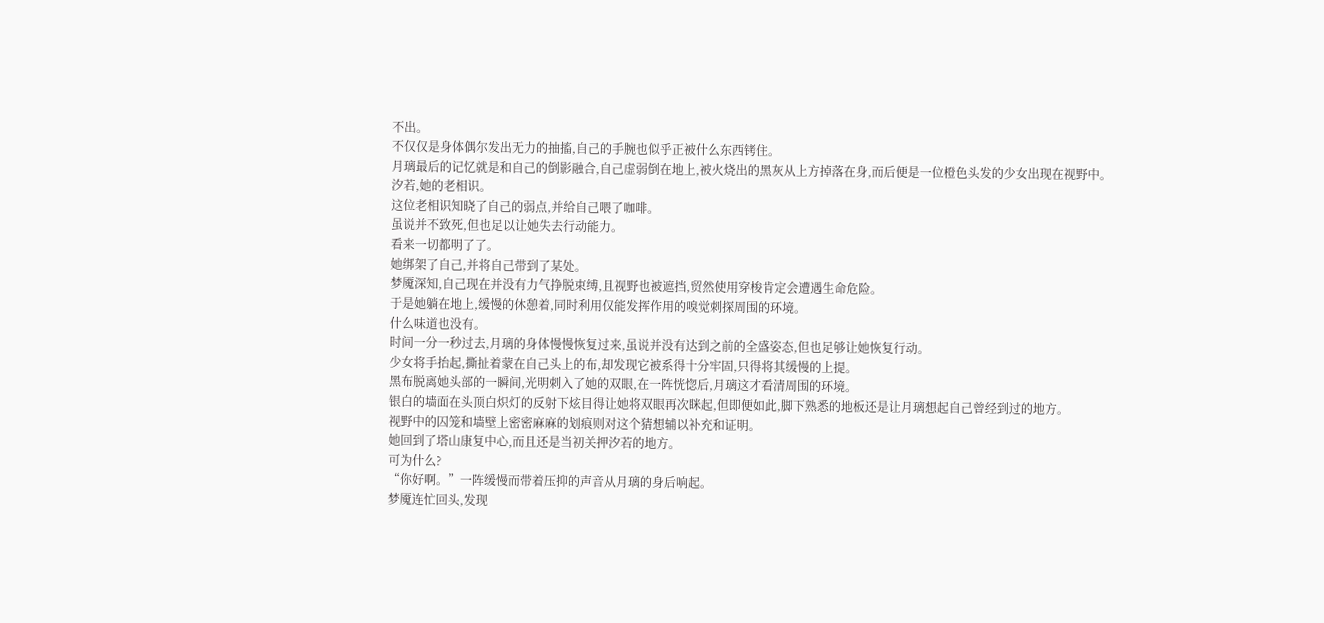不出。
不仅仅是身体偶尔发出无力的抽搐,自己的手腕也似乎正被什么东西铐住。
月璃最后的记忆就是和自己的倒影融合,自己虚弱倒在地上,被火烧出的黑灰从上方掉落在身,而后便是一位橙色头发的少女出现在视野中。
汐若,她的老相识。
这位老相识知晓了自己的弱点,并给自己喂了咖啡。
虽说并不致死,但也足以让她失去行动能力。
看来一切都明了了。
她绑架了自己,并将自己带到了某处。
梦魇深知,自己现在并没有力气挣脱束缚,且视野也被遮挡,贸然使用穿梭肯定会遭遇生命危险。
于是她躺在地上,缓慢的休憩着,同时利用仅能发挥作用的嗅觉刺探周围的环境。
什么味道也没有。
时间一分一秒过去,月璃的身体慢慢恢复过来,虽说并没有达到之前的全盛姿态,但也足够让她恢复行动。
少女将手抬起,撕扯着蒙在自己头上的布,却发现它被系得十分牢固,只得将其缓慢的上提。
黑布脱离她头部的一瞬间,光明刺入了她的双眼,在一阵恍惚后,月璃这才看清周围的环境。
银白的墙面在头顶白炽灯的反射下炫目得让她将双眼再次眯起,但即便如此,脚下熟悉的地板还是让月璃想起自己曾经到过的地方。
视野中的囚笼和墙壁上密密麻麻的划痕则对这个猜想辅以补充和证明。
她回到了塔山康复中心,而且还是当初关押汐若的地方。
可为什么?
“你好啊。”一阵缓慢而带着压抑的声音从月璃的身后响起。
梦魇连忙回头,发现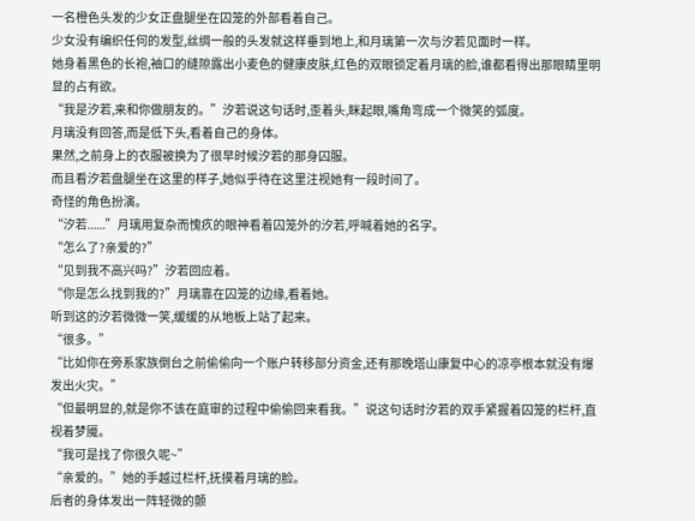一名橙色头发的少女正盘腿坐在囚笼的外部看着自己。
少女没有编织任何的发型,丝绸一般的头发就这样垂到地上,和月璃第一次与汐若见面时一样。
她身着黑色的长袍,袖口的缝隙露出小麦色的健康皮肤,红色的双眼锁定着月璃的脸,谁都看得出那眼睛里明显的占有欲。
“我是汐若,来和你做朋友的。”汐若说这句话时,歪着头,眯起眼,嘴角弯成一个微笑的弧度。
月璃没有回答,而是低下头,看着自己的身体。
果然,之前身上的衣服被换为了很早时候汐若的那身囚服。
而且看汐若盘腿坐在这里的样子,她似乎待在这里注视她有一段时间了。
奇怪的角色扮演。
“汐若......”月璃用复杂而愧疚的眼神看着囚笼外的汐若,呼喊着她的名字。
“怎么了?亲爱的?”
“见到我不高兴吗?”汐若回应着。
“你是怎么找到我的?”月璃靠在囚笼的边缘,看着她。
听到这的汐若微微一笑,缓缓的从地板上站了起来。
“很多。”
“比如你在旁系家族倒台之前偷偷向一个账户转移部分资金,还有那晚塔山康复中心的凉亭根本就没有爆发出火灾。”
“但最明显的,就是你不该在庭审的过程中偷偷回来看我。”说这句话时汐若的双手紧握着囚笼的栏杆,直视着梦魇。
“我可是找了你很久呢~”
“亲爱的。”她的手越过栏杆,抚摸着月璃的脸。
后者的身体发出一阵轻微的颤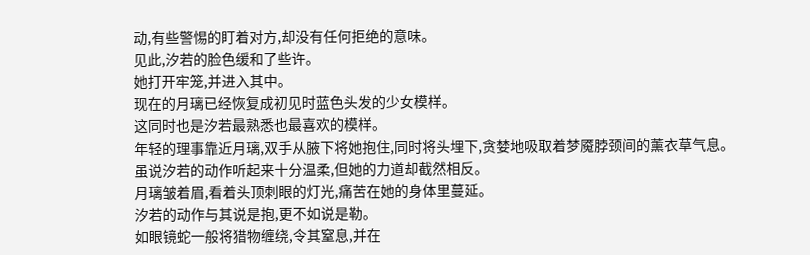动,有些警惕的盯着对方,却没有任何拒绝的意味。
见此,汐若的脸色缓和了些许。
她打开牢笼,并进入其中。
现在的月璃已经恢复成初见时蓝色头发的少女模样。
这同时也是汐若最熟悉也最喜欢的模样。
年轻的理事靠近月璃,双手从腋下将她抱住,同时将头埋下,贪婪地吸取着梦魇脖颈间的薰衣草气息。
虽说汐若的动作听起来十分温柔,但她的力道却截然相反。
月璃皱着眉,看着头顶刺眼的灯光,痛苦在她的身体里蔓延。
汐若的动作与其说是抱,更不如说是勒。
如眼镜蛇一般将猎物缠绕,令其窒息,并在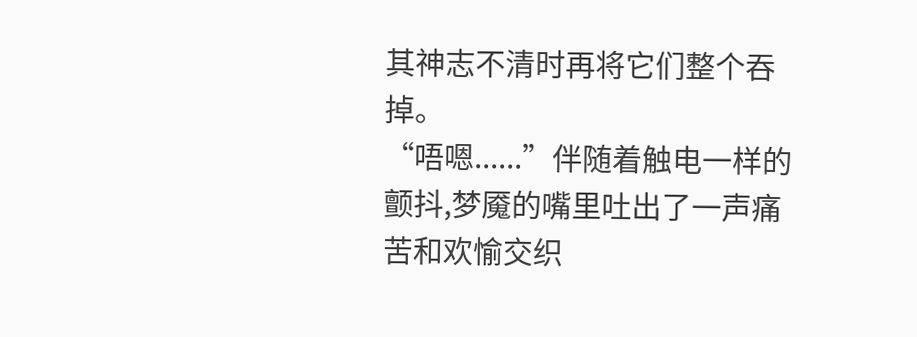其神志不清时再将它们整个吞掉。
“唔嗯......”伴随着触电一样的颤抖,梦魇的嘴里吐出了一声痛苦和欢愉交织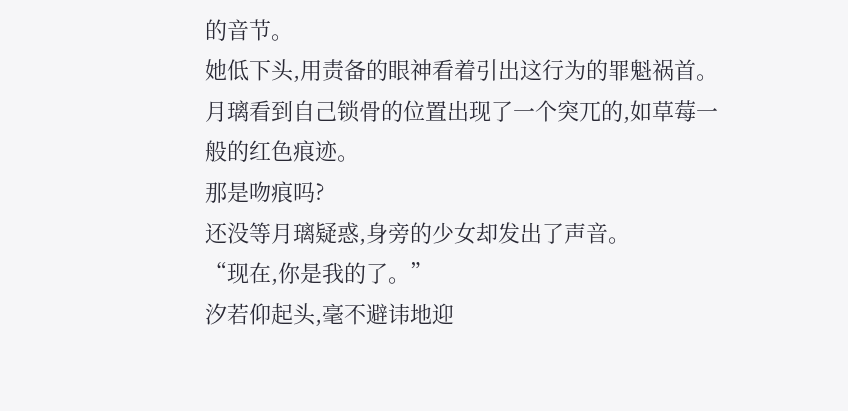的音节。
她低下头,用责备的眼神看着引出这行为的罪魁祸首。
月璃看到自己锁骨的位置出现了一个突兀的,如草莓一般的红色痕迹。
那是吻痕吗?
还没等月璃疑惑,身旁的少女却发出了声音。
“现在,你是我的了。”
汐若仰起头,毫不避讳地迎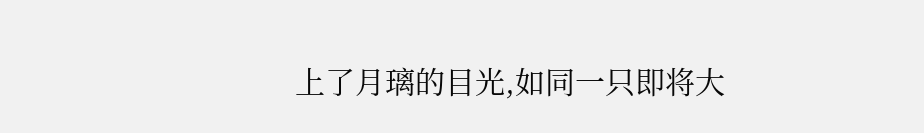上了月璃的目光,如同一只即将大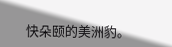快朵颐的美洲豹。